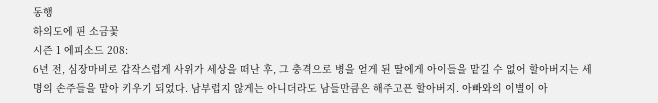동행
하의도에 핀 소금꽃
시즌 1 에피소드 208:
6년 전, 심장마비로 갑작스럽게 사위가 세상을 떠난 후, 그 충격으로 병을 얻게 된 딸에게 아이들을 맡길 수 없어 할아버지는 세 명의 손주들을 맡아 키우기 되었다. 남부럽지 않게는 아니더라도 남들만큼은 해주고픈 할아버지. 아빠와의 이별이 아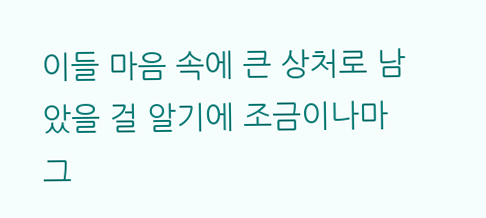이들 마음 속에 큰 상처로 남았을 걸 알기에 조금이나마 그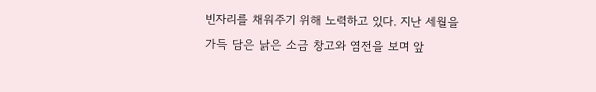빈자리를 채워주기 위해 노력하고 있다. 지난 세월을 가득 담은 낡은 소금 창고와 염전을 보며 앞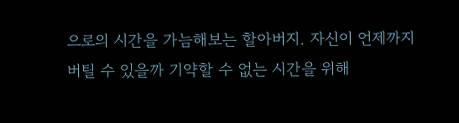으로의 시간을 가늠해보는 할아버지. 자신이 언제까지 버틸 수 있을까 기약할 수 없는 시간을 위해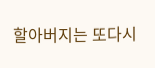할아버지는 또다시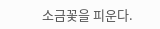소금꽃을 피운다.